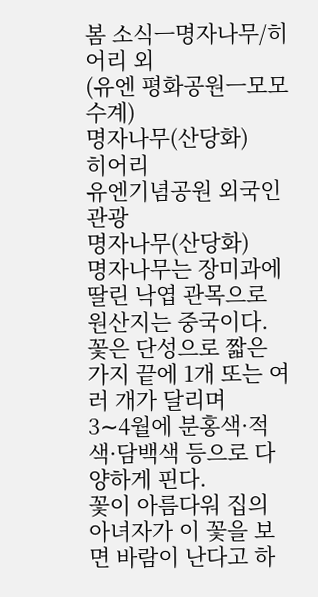봄 소식ㅡ명자나무/히어리 외
(유엔 평화공원ㅡ모모수계)
명자나무(산당화)
히어리
유엔기념공원 외국인 관광
명자나무(산당화)
명자나무는 장미과에 딸린 낙엽 관목으로 원산지는 중국이다.
꽃은 단성으로 짧은 가지 끝에 1개 또는 여러 개가 달리며
3∼4월에 분홍색·적색·담백색 등으로 다양하게 핀다.
꽃이 아름다워 집의 아녀자가 이 꽃을 보면 바람이 난다고 하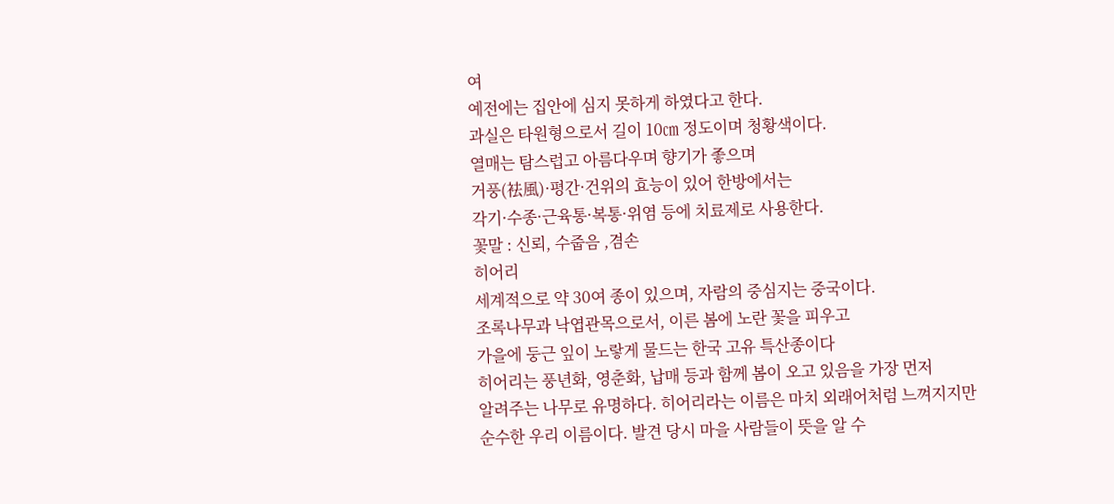여
예전에는 집안에 심지 못하게 하였다고 한다.
과실은 타원형으로서 길이 10㎝ 정도이며 청황색이다.
열매는 탐스럽고 아름다우며 향기가 좋으며
거풍(袪風)·평간·건위의 효능이 있어 한방에서는
각기·수종·근육통·복통·위염 등에 치료제로 사용한다.
꽃말 : 신뢰, 수줍음 ,겸손
히어리
세계적으로 약 30여 종이 있으며, 자람의 중심지는 중국이다.
조록나무과 낙엽관목으로서, 이른 봄에 노란 꽃을 피우고
가을에 둥근 잎이 노랗게 물드는 한국 고유 특산종이다
히어리는 풍년화, 영춘화, 납매 등과 함께 봄이 오고 있음을 가장 먼저
알려주는 나무로 유명하다. 히어리라는 이름은 마치 외래어처럼 느껴지지만
순수한 우리 이름이다. 발견 당시 마을 사람들이 뜻을 알 수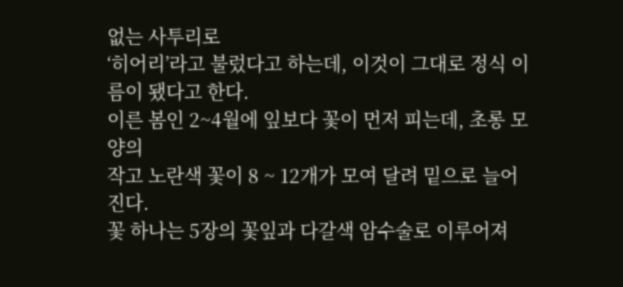없는 사투리로
‘히어리’라고 불렀다고 하는데, 이것이 그대로 정식 이름이 됐다고 한다.
이른 봄인 2~4월에 잎보다 꽃이 먼저 피는데, 초롱 모양의
작고 노란색 꽃이 8 ~ 12개가 모여 달려 밑으로 늘어진다.
꽃 하나는 5장의 꽃잎과 다갈색 암수술로 이루어져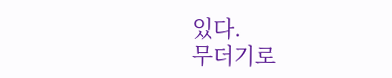있다.
무더기로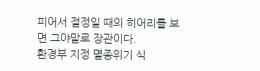피어서 절정일 때의 히어리를 보면 그야말로 장관이다.
환경부 지정 멸종위기 식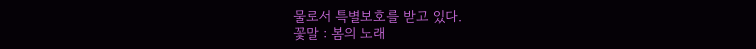물로서 특별보호를 받고 있다.
꽃말 : 봄의 노래